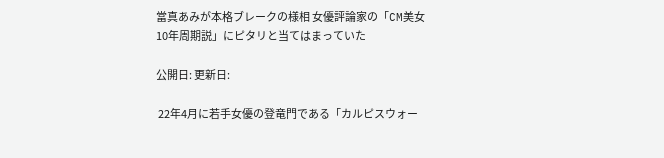當真あみが本格ブレークの様相 女優評論家の「CM美女10年周期説」にピタリと当てはまっていた

公開日: 更新日:

 22年4月に若手女優の登竜門である「カルピスウォー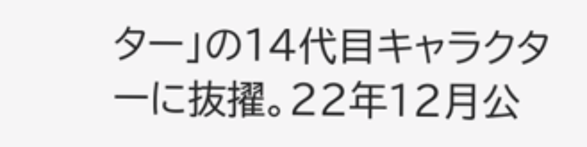ター」の14代目キャラクターに抜擢。22年12月公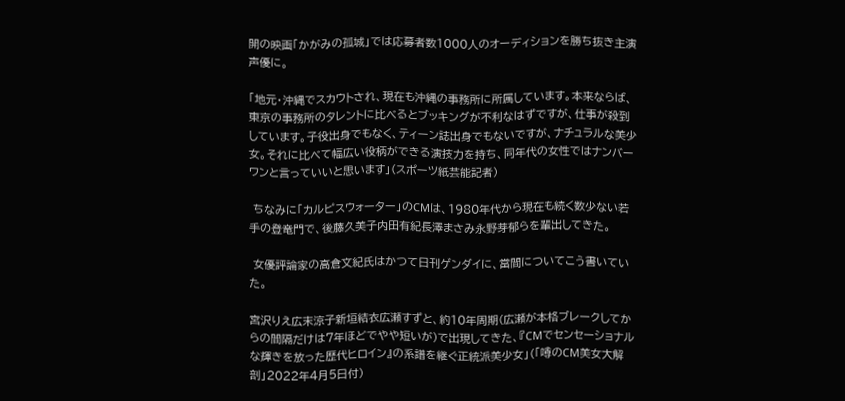開の映画「かがみの孤城」では応募者数1000人のオーディションを勝ち抜き主演声優に。

「地元・沖縄でスカウトされ、現在も沖縄の事務所に所属しています。本来ならば、東京の事務所のタレントに比べるとブッキングが不利なはずですが、仕事が殺到しています。子役出身でもなく、ティーン誌出身でもないですが、ナチュラルな美少女。それに比べて幅広い役柄ができる演技力を持ち、同年代の女性ではナンバーワンと言っていいと思います」(スポーツ紙芸能記者)

 ちなみに「カルピスウォーター」のCMは、1980年代から現在も続く数少ない若手の登竜門で、後藤久美子内田有紀長澤まさみ永野芽郁らを輩出してきた。

 女優評論家の高倉文紀氏はかつて日刊ゲンダイに、當間についてこう書いていた。

宮沢りえ広末涼子新垣結衣広瀬すずと、約10年周期(広瀬が本格ブレークしてからの間隔だけは7年ほどでやや短いが)で出現してきた、『CMでセンセーショナルな輝きを放った歴代ヒロイン』の系譜を継ぐ正統派美少女」(「噂のCM美女大解剖」2022年4月5日付)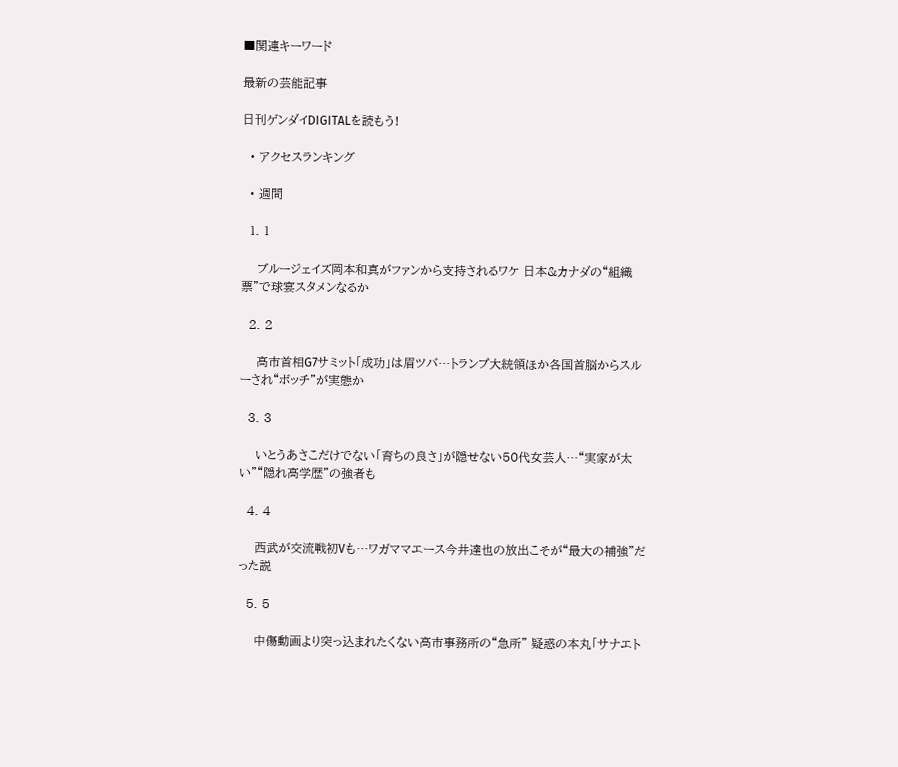■関連キーワード

最新の芸能記事

日刊ゲンダイDIGITALを読もう!

  • アクセスランキング

  • 週間

  1. 1

    ブルージェイズ岡本和真がファンから支持されるワケ 日本&カナダの“組織票”で球宴スタメンなるか

  2. 2

    高市首相G7サミット「成功」は眉ツバ…トランプ大統領ほか各国首脳からスルーされ“ボッチ”が実態か

  3. 3

    いとうあさこだけでない「育ちの良さ」が隠せない50代女芸人…“実家が太い”“隠れ高学歴”の強者も

  4. 4

    西武が交流戦初Vも…ワガママエース今井達也の放出こそが“最大の補強”だった説

  5. 5

    中傷動画より突っ込まれたくない高市事務所の“急所” 疑惑の本丸「サナエト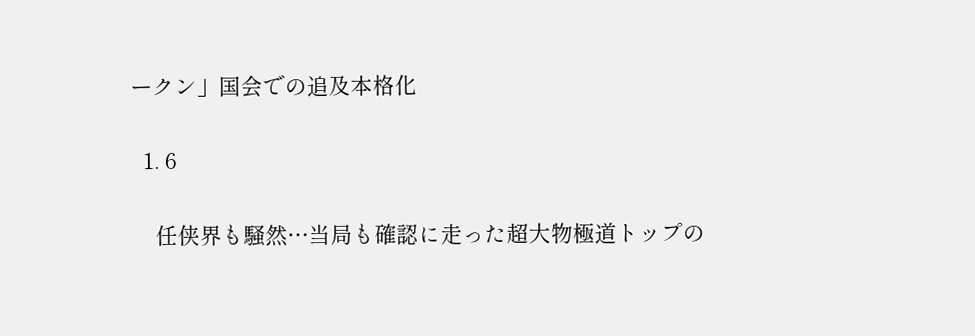ークン」国会での追及本格化

  1. 6

    任侠界も騒然…当局も確認に走った超大物極道トップの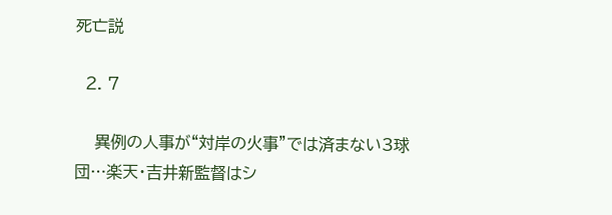死亡説

  2. 7

    異例の人事が“対岸の火事”では済まない3球団…楽天・吉井新監督はシ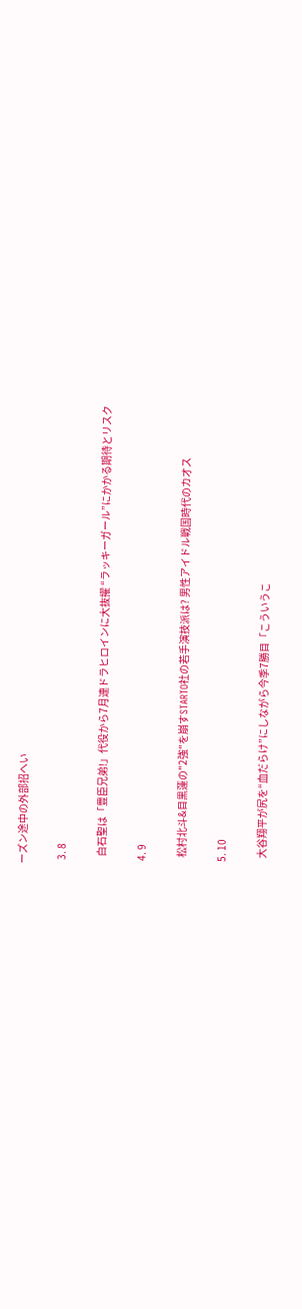ーズン途中の外部招へい

  3. 8

    白石聖は「豊臣兄弟!」代役から7月連ドラヒロインに大抜擢 “ラッキーガール”にかかる期待とリスク

  4. 9

    松村北斗&目黒蓮の"2強"を崩すSTARTO社の若手演技派は? 男性アイドル戦国時代のカオス

  5. 10

    大谷翔平が尻を“血だらけ”にしながら今季7勝目「こういうこ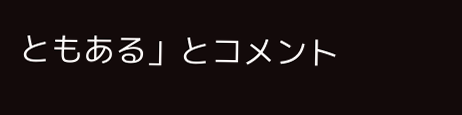ともある」とコメント